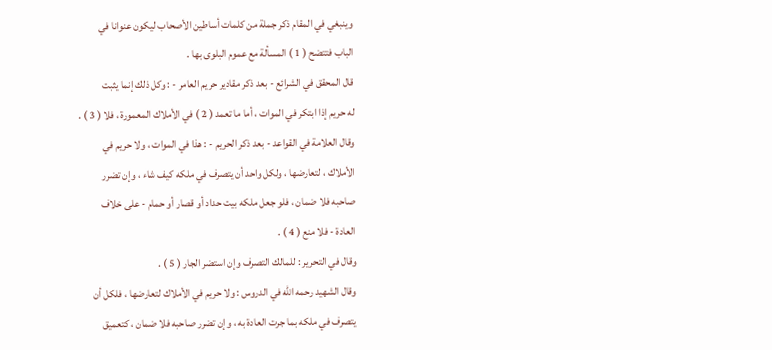وينبغي في المقام ذكر جملة من كلمات أساطين الأصحاب ليكون عنوانا في
الباب فتتضح ( 1 ) المسألة مع عموم البلوى بها .
قال المحقق في الشرائع - بعد ذكر مقادير حريم العامر - : وكل ذلك إنما يثبت
له حريم إذا ابتكر في الموات ، أما ما تعمد ( 2 ) في الأملاك المعمورة ، فلا ( 3 ) .
وقال العلامة في القواعد - بعد ذكر الحريم - : هذا في الموات ، ولا حريم في
الأملاك ، لتعارضها ، ولكل واحد أن يتصرف في ملكه كيف شاء ، وإن تضرر
صاحبه فلا ضمان ، فلو جعل ملكه بيت حداد أو قصار أو حمام - على خلاف
العادة - فلا منع ( 4 ) .
وقال في التحرير : للمالك التصرف وإن استضر الجار ( 5 ) .
وقال الشهيد رحمه الله في الدروس : ولا حريم في الأملاك لتعارضها ، فلكل أن
يتصرف في ملكه بما جرت العادة به ، وإن تضرر صاحبه فلا ضمان ، كتعميق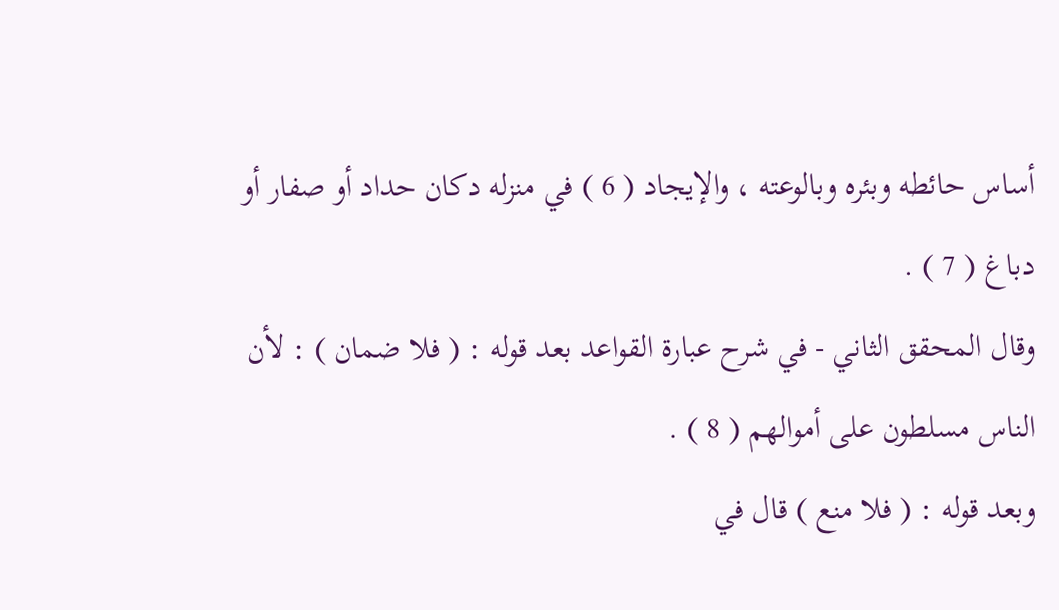أساس حائطه وبئره وبالوعته ، والإيجاد ( 6 ) في منزله دكان حداد أو صفار أو
دباغ ( 7 ) .
وقال المحقق الثاني - في شرح عبارة القواعد بعد قوله : ( فلا ضمان ) : لأن
الناس مسلطون على أموالهم ( 8 ) .
وبعد قوله : ( فلا منع ) قال في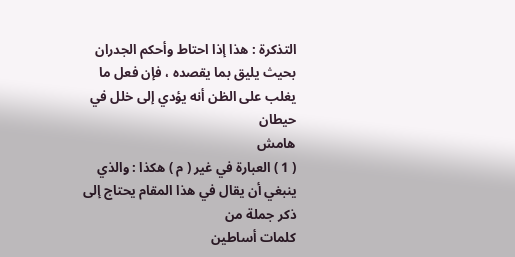التذكرة : هذا إذا احتاط وأحكم الجدران بحيث يليق بما يقصده ، فإن فعل ما يغلب على الظن أنه يؤدي إلى خلل في حيطان
هامش
( 1 ) العبارة في غير ( م ) هكذا : والذي ينبغي أن يقال في هذا المقام يحتاج إلى ذكر جملة من
كلمات أساطين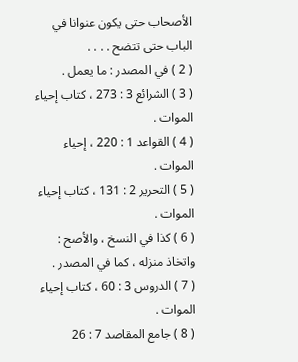الأصحاب حتى يكون عنوانا في الباب حتى تتضح . . . .
( 2 ) في المصدر : ما يعمل .
( 3 ) الشرائع 3 : 273 ، كتاب إحياء الموات .
( 4 ) القواعد 1 : 220 ، إحياء الموات .
( 5 ) التحرير 2 : 131 ، كتاب إحياء الموات .
( 6 ) كذا في النسخ ، والأصح : واتخاذ منزله ، كما في المصدر .
( 7 ) الدروس 3 : 60 ، كتاب إحياء الموات .
( 8 ) جامع المقاصد 7 : 26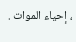، إحياء الموات .